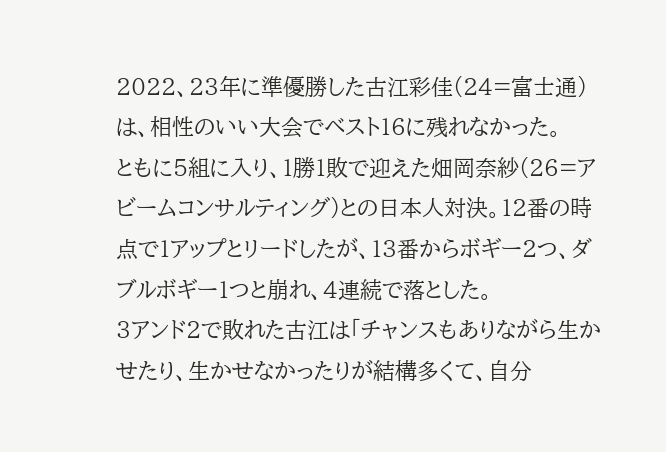2022、23年に準優勝した古江彩佳(24=富士通)は、相性のいい大会でベスト16に残れなかった。
ともに5組に入り、1勝1敗で迎えた畑岡奈紗(26=アビームコンサルティング)との日本人対決。12番の時点で1アップとリードしたが、13番からボギー2つ、ダブルボギー1つと崩れ、4連続で落とした。
3アンド2で敗れた古江は「チャンスもありながら生かせたり、生かせなかったりが結構多くて、自分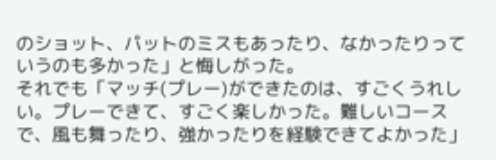のショット、パットのミスもあったり、なかったりっていうのも多かった」と悔しがった。
それでも「マッチ(プレー)ができたのは、すごくうれしい。プレーできて、すごく楽しかった。難しいコースで、風も舞ったり、強かったりを経験できてよかった」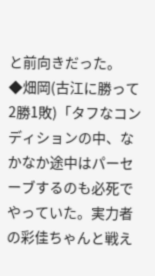と前向きだった。
◆畑岡(古江に勝って2勝1敗)「タフなコンディションの中、なかなか途中はパーセーブするのも必死でやっていた。実力者の彩佳ちゃんと戦え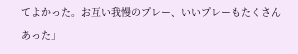てよかった。お互い我慢のプレー、いいプレーもたくさんあった」